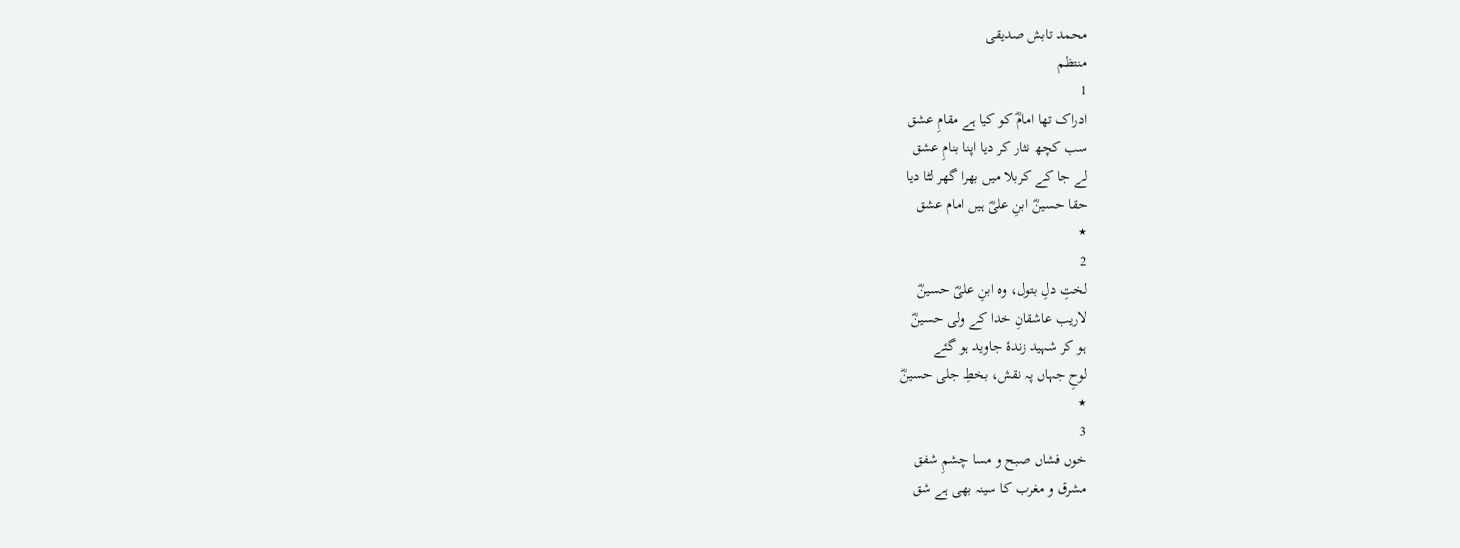محمد تابش صدیقی
منتظم
1
ادراک تھا امامؓ کو کیا ہے مقامِ عشق
سب کچھ نثار کر دیا اپنا بنامِ عشق
لے جا کے کربلا میں بھرا گھر لٹا دیا
حقا حسینؓ ابنِ علیؓ ہیں امام عشق
٭
2
لختِ دلِ بتول، وہ ابنِ علیؓ حسینؓ
لاریب عاشقانِ خدا کے ولی حسینؓ
ہو کر شہید زندۂ جاوید ہو گئے
لوحِ جہاں پہ نقش، بخطِ جلی حسینؓ
٭
3
خوں فشاں صبح و مسا چشمِ شفق
مشرق و مغرب کا سینہ بھی ہے شق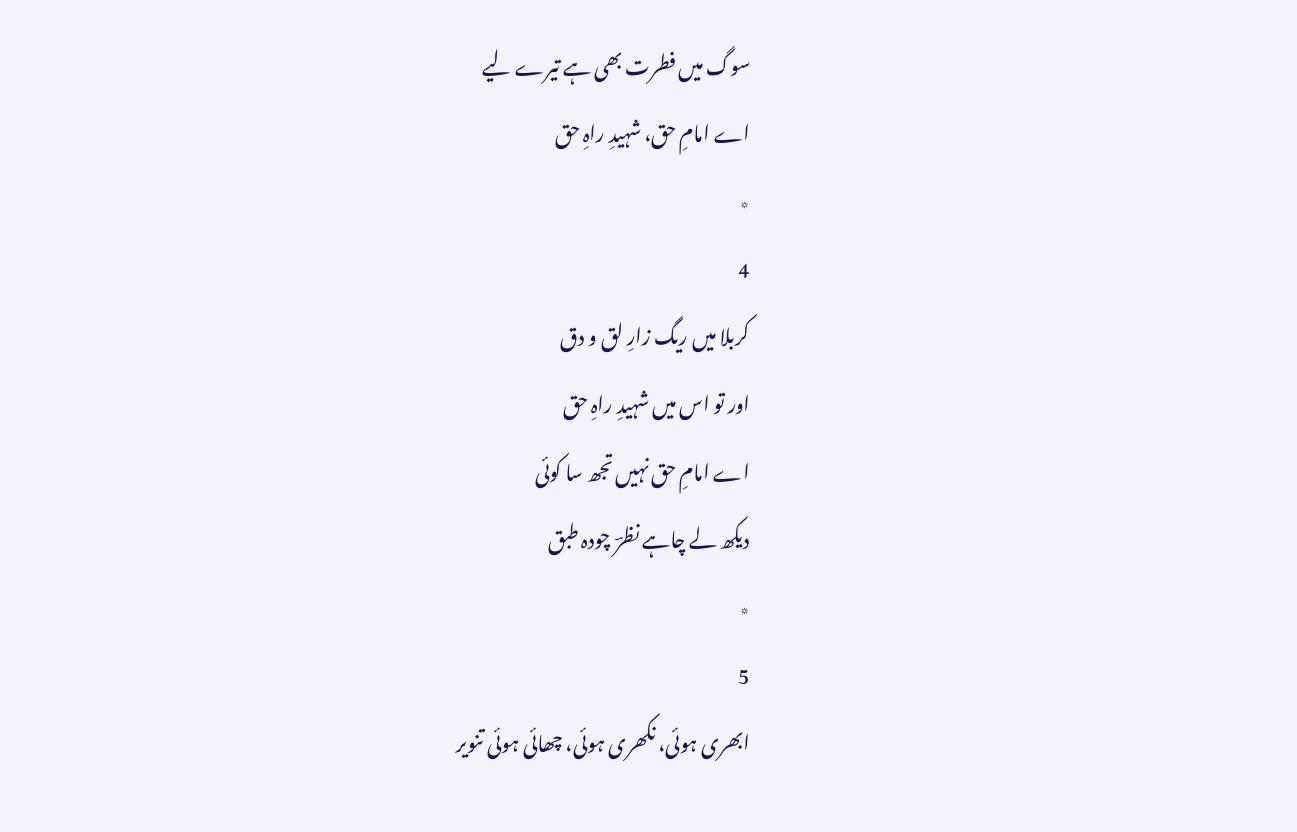سوگ میں فطرت بھی ہے تیرے لیے
اے امامِ حق، شہیدِ راہِ حق
٭
4
کربلا میں ریگ زارِ لق و دق
اور تو اس میں شہیدِ راہِ حق
اے امامِ حق نہیں تجھ سا کوئی
دیکھ لے چاہے نظرؔ چودہ طبق
٭
5
ابھری ہوئی، نکھری ہوئی، چھائی ہوئی تنویر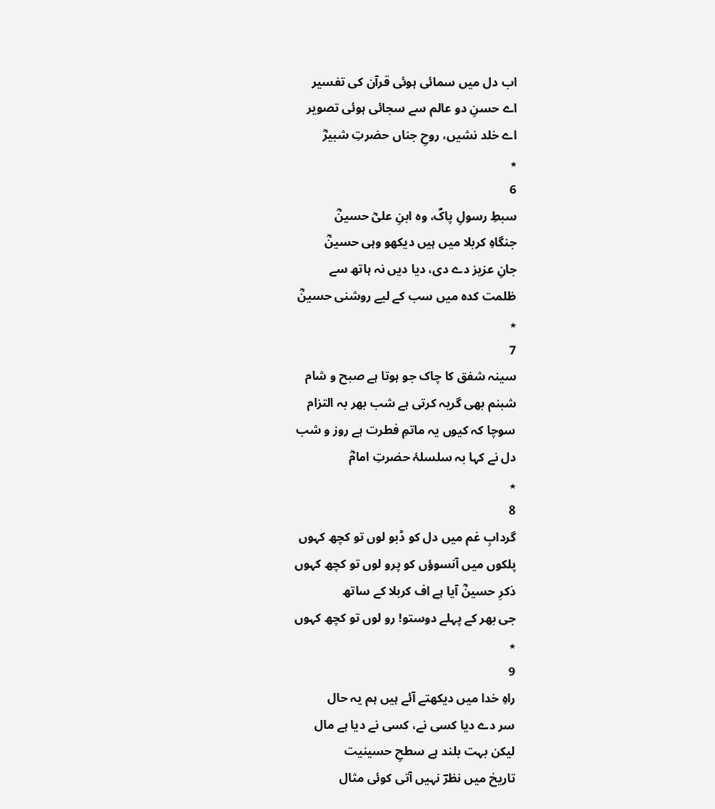اب دل میں سمائی ہوئی قرآن کی تفسیر
اے حسنِ دو عالم سے سجائی ہوئی تصویر
اے خلد نشیں، روحِ جناں حضرتِ شبیرؓ
٭
6
سبطِ رسولِ پاکؐ، وہ ابنِ علیؓ حسینؓ
جنگاہِ کربلا میں ہیں دیکھو وہی حسینؓ
جانِ عزیز دے دی، دیا دیں نہ ہاتھ سے
ظلمت کدہ میں سب کے لیے روشنی حسینؓ
٭
7
سینہ شفق کا چاک جو ہوتا ہے صبح و شام
شبنم بھی گریہ کرتی ہے شب بھر بہ التزام
سوچا کہ کیوں یہ ماتمِ فطرت ہے روز و شب
دل نے کہا بہ سلسلۂ حضرتِ امامؓ
٭
8
گردابِ غم میں دل کو ڈبو لوں تو کچھ کہوں
پلکوں میں آنسوؤں کو پرو لوں تو کچھ کہوں
ذکرِ حسینؓ آیا ہے اف کربلا کے ساتھ
جی بھر کے پہلے دوستو! رو لوں تو کچھ کہوں
٭
9
راہِ خدا میں دیکھتے آئے ہیں ہم یہ حال
سر دے دیا کسی نے، کسی نے دیا ہے مال
لیکن بہت بلند ہے سطحِ حسینیت
تاریخ میں نظرؔ نہیں آتی کوئی مثال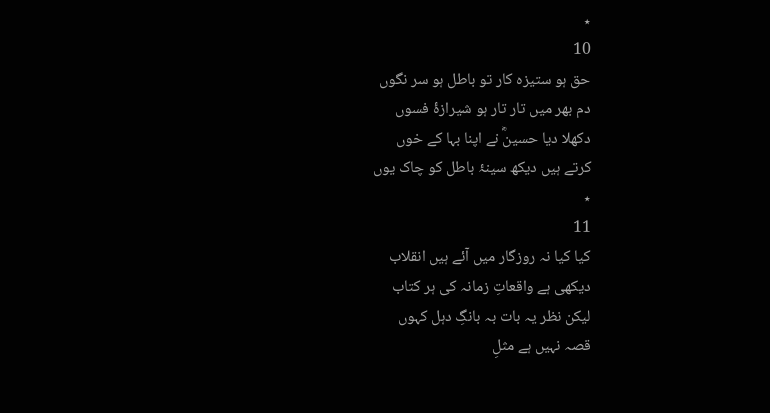٭
10
حق ہو ستیزہ کار تو باطل ہو سر نگوں
دم بھر میں تار تار ہو شیرازۂ فسوں
دکھلا دیا حسینؓ نے اپنا بہا کے خوں
کرتے ہیں دیکھ سینۂ باطل کو چاک یوں
٭
11
کیا کیا نہ روزگار میں آئے ہیں انقلاب
دیکھی ہے واقعاتِ زمانہ کی ہر کتاب
لیکن نظر یہ بات بہ بانگِ دہل کہوں
قصہ نہیں ہے مثلِ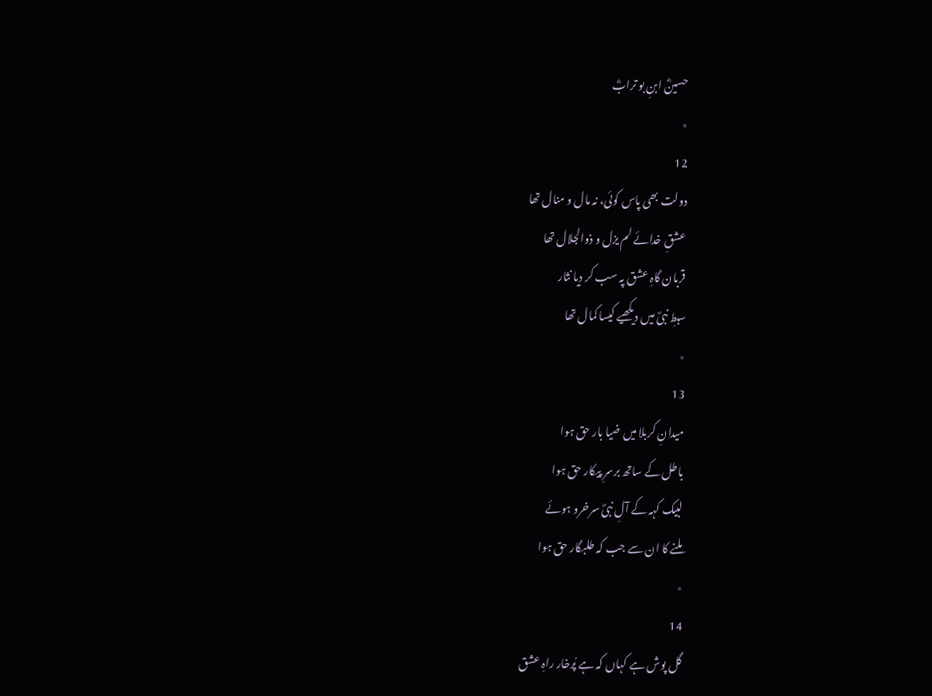حسینؓ ابنِ بو ترابؓ
٭
12
دولت بھی پاس کوئی، نہ مال و منال تھا
عشقِ خدائے لم یزل و ذوالجلال تھا
قربان گاہِ عشق پہ سب کر دیا نثار
سبطِ نبیؐ میں دیکھیے کیسا کمال تھا
٭
13
میدانِ کربلا میں ضیا بار حق ہوا
باطل کے ساتھ برسرِ پیکار حق ہوا
لبیک کہہ کے آلِ نبیؐ سرخرو ہوئے
ملنے کا ان سے جب کہ طلبگار حق ہوا
٭
14
گل پوش ہے کہاں کہ ہے پُرخار راہِ عشق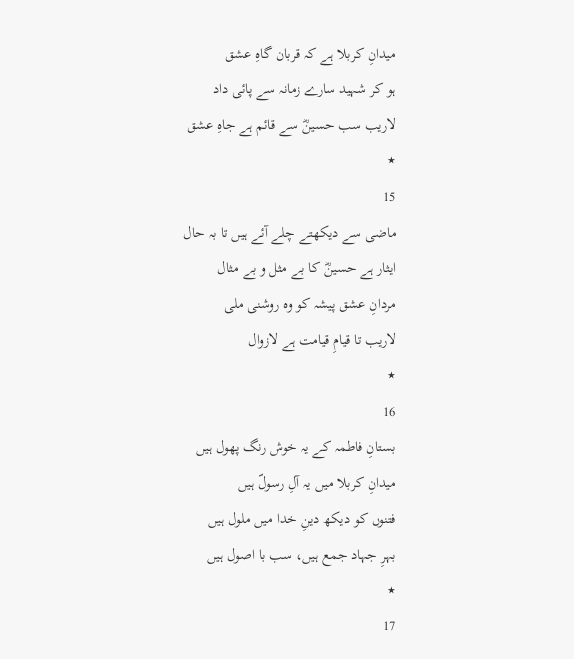میدانِ کربلا ہے کہ قربان گاہِ عشق
ہو کر شہید سارے زمانہ سے پائی داد
لاریب سب حسینؓ سے قائم ہے جاہِ عشق
٭
15
ماضی سے دیکھتے چلے آئے ہیں تا بہ حال
ایثار ہے حسینؓ کا بے مثل و بے مثال
مردانِ عشق پیشہ کو وہ روشنی ملی
لاریب تا قیامِ قیامت ہے لازوال
٭
16
بستانِ فاطمہ کے یہ خوش رنگ پھول ہیں
میدانِ کربلا میں یہ آلِ رسولؐ ہیں
فتنوں کو دیکھ دینِ خدا میں ملول ہیں
بہرِ جہاد جمع ہیں، سب با اصول ہیں
٭
17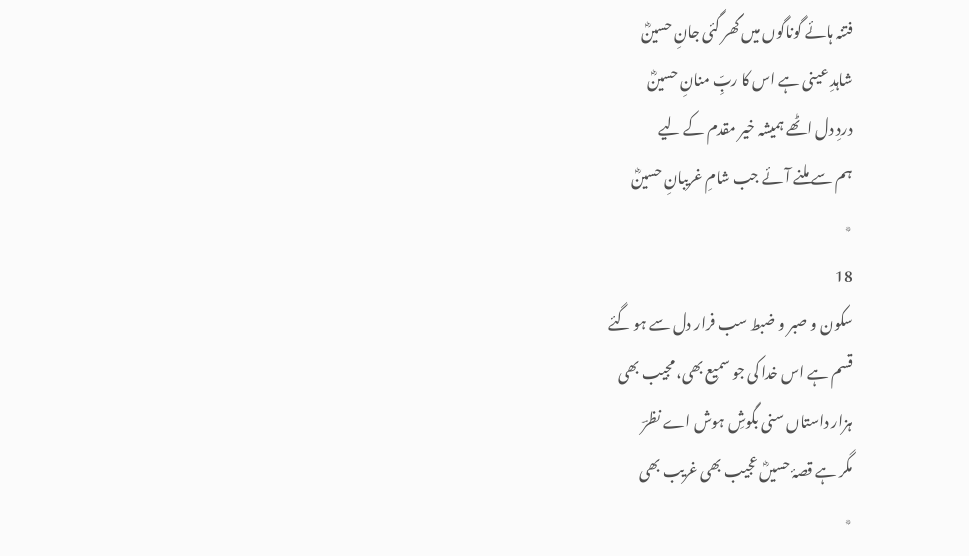فتنہ ہائے گوناگوں میں گھر گئی جانِ حسینؓ
شاہدِ عینی ہے اس کا ربِّ منانِ حسینؓ
دردِ دل اٹھے ہمیشہ خیر مقدم کے لیے
ہم سے ملنے آئے جب شامِ غریبانِ حسینؓ
٭
18
سکون و صبر و ضبط سب فرار دل سے ہو گئے
قسم ہے اس خدا کی جو سمیع بھی، مجیب بھی
ہزار داستاں سنی بگوشِ ہوش اے نظرؔ
مگر ہے قصۂ حسیںؓ عجیب بھی غریب بھی
٭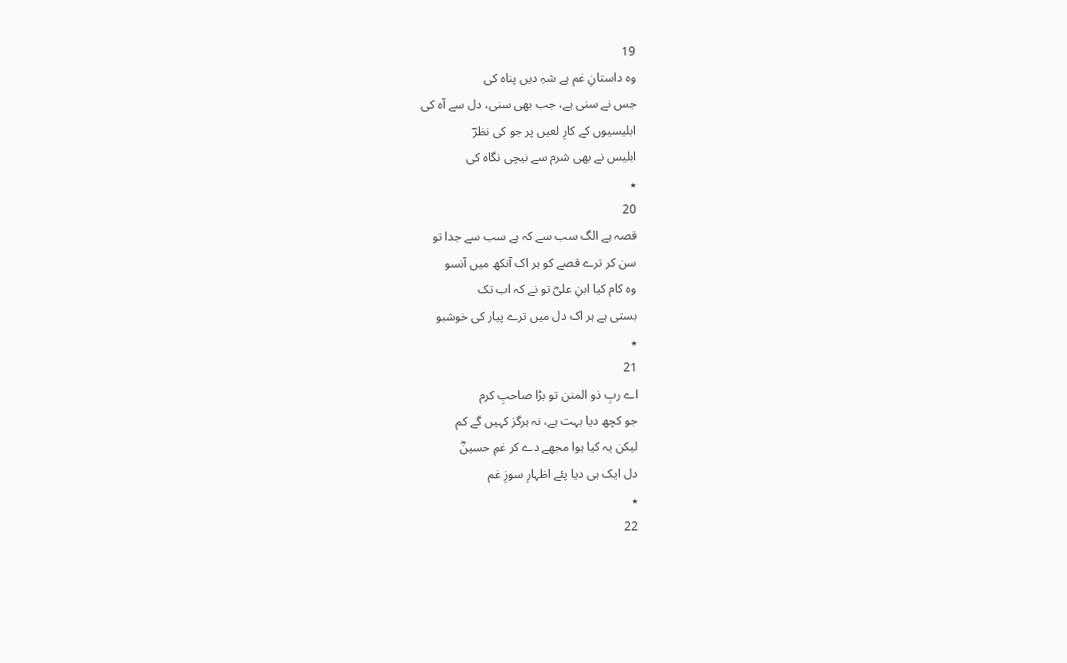19
وہ داستانِ غم ہے شہِ دیں پناہ کی
جس نے سنی ہے، جب بھی سنی، دل سے آہ کی
ابلیسیوں کے کارِ لعیں پر جو کی نظرؔ
ابلیس نے بھی شرم سے نیچی نگاہ کی
٭
20
قصہ ہے الگ سب سے کہ ہے سب سے جدا تو
سن کر ترے قصے کو ہر اک آنکھ میں آنسو
وہ کام کیا ابنِ علیؓ تو نے کہ اب تک
بستی ہے ہر اک دل میں ترے پیار کی خوشبو
٭
21
اے ربِ ذو المنن تو بڑا صاحبِ کرم
جو کچھ دیا بہت ہے، نہ ہرگز کہیں گے کم
لیکن یہ کیا ہوا مجھے دے کر غمِ حسینؓ
دل ایک ہی دیا پئے اظہارِ سوزِ غم
٭
22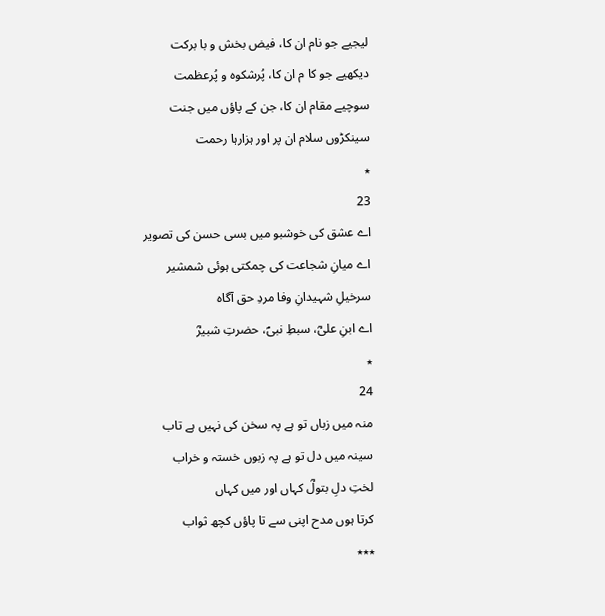لیجیے جو نام ان کا، فیض بخش و با برکت
دیکھیے جو کا م ان کا، پُرشکوہ و پُرعظمت
سوچیے مقام ان کا، جن کے پاؤں میں جنت
سینکڑوں سلام ان پر اور ہزارہا رحمت
٭
23
اے عشق کی خوشبو میں بسی حسن کی تصویر
اے میانِ شجاعت کی چمکتی ہوئی شمشیر
سرخیلِ شہیدانِ وفا مردِ حق آگاہ
اے ابنِ علیؓ، سبطِ نبیؐ، حضرتِ شبیرؓ
٭
24
منہ میں زباں تو ہے پہ سخن کی نہیں ہے تاب
سینہ میں دل تو ہے پہ زبوں خستہ و خراب
لختِ دلِ بتولؓ کہاں اور میں کہاں
کرتا ہوں مدح اپنی سے تا پاؤں کچھ ثواب
٭٭٭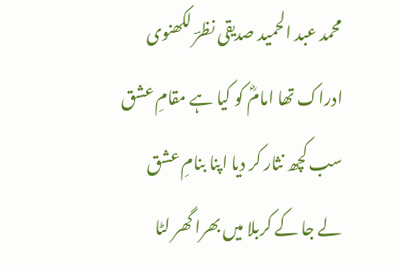محمد عبد الحمید صدیقی نظرؔ لکھنوی
ادراک تھا امامؓ کو کیا ہے مقامِ عشق
سب کچھ نثار کر دیا اپنا بنامِ عشق
لے جا کے کربلا میں بھرا گھر لٹا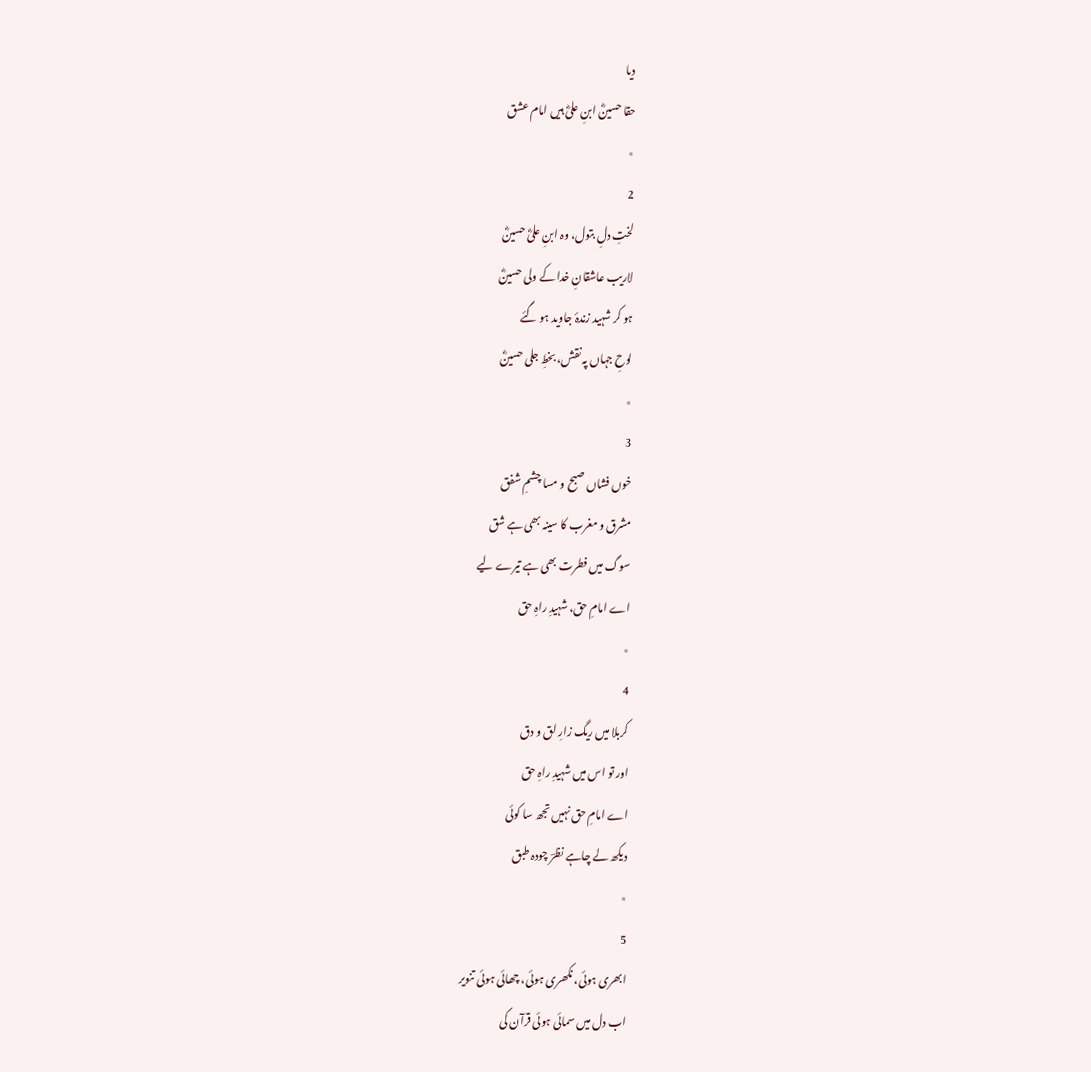دیا
حقا حسینؓ ابنِ علیؓ ہیں امام عشق
٭
2
لختِ دلِ بتول، وہ ابنِ علیؓ حسینؓ
لاریب عاشقانِ خدا کے ولی حسینؓ
ہو کر شہید زندۂ جاوید ہو گئے
لوحِ جہاں پہ نقش، بخطِ جلی حسینؓ
٭
3
خوں فشاں صبح و مسا چشمِ شفق
مشرق و مغرب کا سینہ بھی ہے شق
سوگ میں فطرت بھی ہے تیرے لیے
اے امامِ حق، شہیدِ راہِ حق
٭
4
کربلا میں ریگ زارِ لق و دق
اور تو اس میں شہیدِ راہِ حق
اے امامِ حق نہیں تجھ سا کوئی
دیکھ لے چاہے نظرؔ چودہ طبق
٭
5
ابھری ہوئی، نکھری ہوئی، چھائی ہوئی تنویر
اب دل میں سمائی ہوئی قرآن کی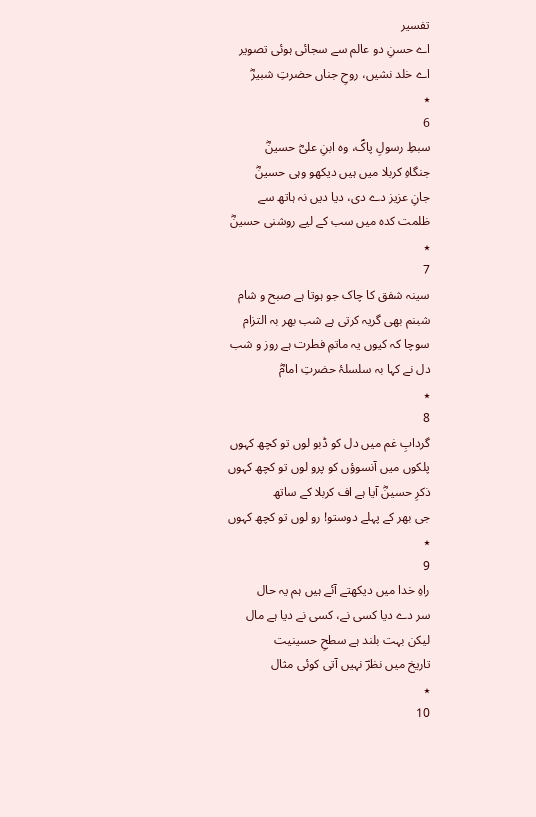تفسیر
اے حسنِ دو عالم سے سجائی ہوئی تصویر
اے خلد نشیں، روحِ جناں حضرتِ شبیرؓ
٭
6
سبطِ رسولِ پاکؐ، وہ ابنِ علیؓ حسینؓ
جنگاہِ کربلا میں ہیں دیکھو وہی حسینؓ
جانِ عزیز دے دی، دیا دیں نہ ہاتھ سے
ظلمت کدہ میں سب کے لیے روشنی حسینؓ
٭
7
سینہ شفق کا چاک جو ہوتا ہے صبح و شام
شبنم بھی گریہ کرتی ہے شب بھر بہ التزام
سوچا کہ کیوں یہ ماتمِ فطرت ہے روز و شب
دل نے کہا بہ سلسلۂ حضرتِ امامؓ
٭
8
گردابِ غم میں دل کو ڈبو لوں تو کچھ کہوں
پلکوں میں آنسوؤں کو پرو لوں تو کچھ کہوں
ذکرِ حسینؓ آیا ہے اف کربلا کے ساتھ
جی بھر کے پہلے دوستو! رو لوں تو کچھ کہوں
٭
9
راہِ خدا میں دیکھتے آئے ہیں ہم یہ حال
سر دے دیا کسی نے، کسی نے دیا ہے مال
لیکن بہت بلند ہے سطحِ حسینیت
تاریخ میں نظرؔ نہیں آتی کوئی مثال
٭
10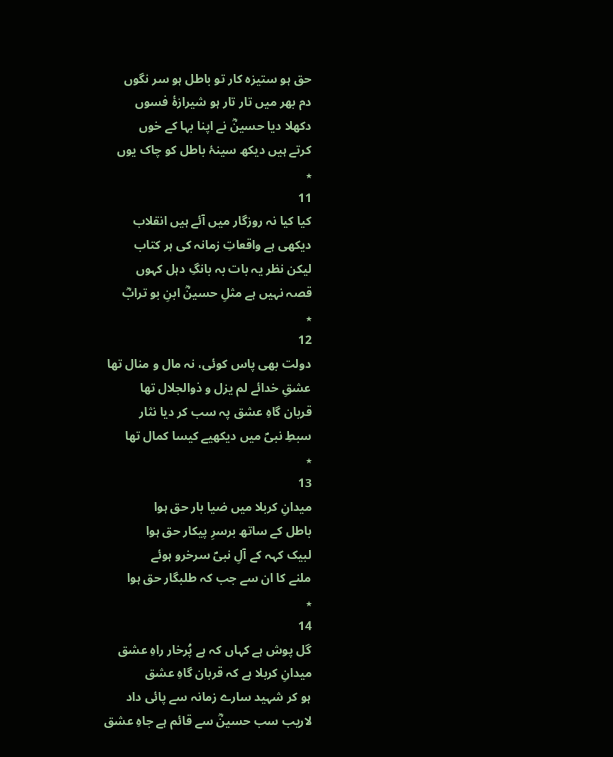حق ہو ستیزہ کار تو باطل ہو سر نگوں
دم بھر میں تار تار ہو شیرازۂ فسوں
دکھلا دیا حسینؓ نے اپنا بہا کے خوں
کرتے ہیں دیکھ سینۂ باطل کو چاک یوں
٭
11
کیا کیا نہ روزگار میں آئے ہیں انقلاب
دیکھی ہے واقعاتِ زمانہ کی ہر کتاب
لیکن نظر یہ بات بہ بانگِ دہل کہوں
قصہ نہیں ہے مثلِ حسینؓ ابنِ بو ترابؓ
٭
12
دولت بھی پاس کوئی، نہ مال و منال تھا
عشقِ خدائے لم یزل و ذوالجلال تھا
قربان گاہِ عشق پہ سب کر دیا نثار
سبطِ نبیؐ میں دیکھیے کیسا کمال تھا
٭
13
میدانِ کربلا میں ضیا بار حق ہوا
باطل کے ساتھ برسرِ پیکار حق ہوا
لبیک کہہ کے آلِ نبیؐ سرخرو ہوئے
ملنے کا ان سے جب کہ طلبگار حق ہوا
٭
14
گل پوش ہے کہاں کہ ہے پُرخار راہِ عشق
میدانِ کربلا ہے کہ قربان گاہِ عشق
ہو کر شہید سارے زمانہ سے پائی داد
لاریب سب حسینؓ سے قائم ہے جاہِ عشق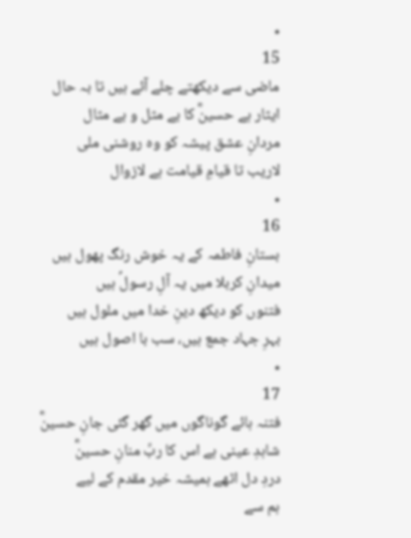٭
15
ماضی سے دیکھتے چلے آئے ہیں تا بہ حال
ایثار ہے حسینؓ کا بے مثل و بے مثال
مردانِ عشق پیشہ کو وہ روشنی ملی
لاریب تا قیامِ قیامت ہے لازوال
٭
16
بستانِ فاطمہ کے یہ خوش رنگ پھول ہیں
میدانِ کربلا میں یہ آلِ رسولؐ ہیں
فتنوں کو دیکھ دینِ خدا میں ملول ہیں
بہرِ جہاد جمع ہیں، سب با اصول ہیں
٭
17
فتنہ ہائے گوناگوں میں گھر گئی جانِ حسینؓ
شاہدِ عینی ہے اس کا ربِّ منانِ حسینؓ
دردِ دل اٹھے ہمیشہ خیر مقدم کے لیے
ہم سے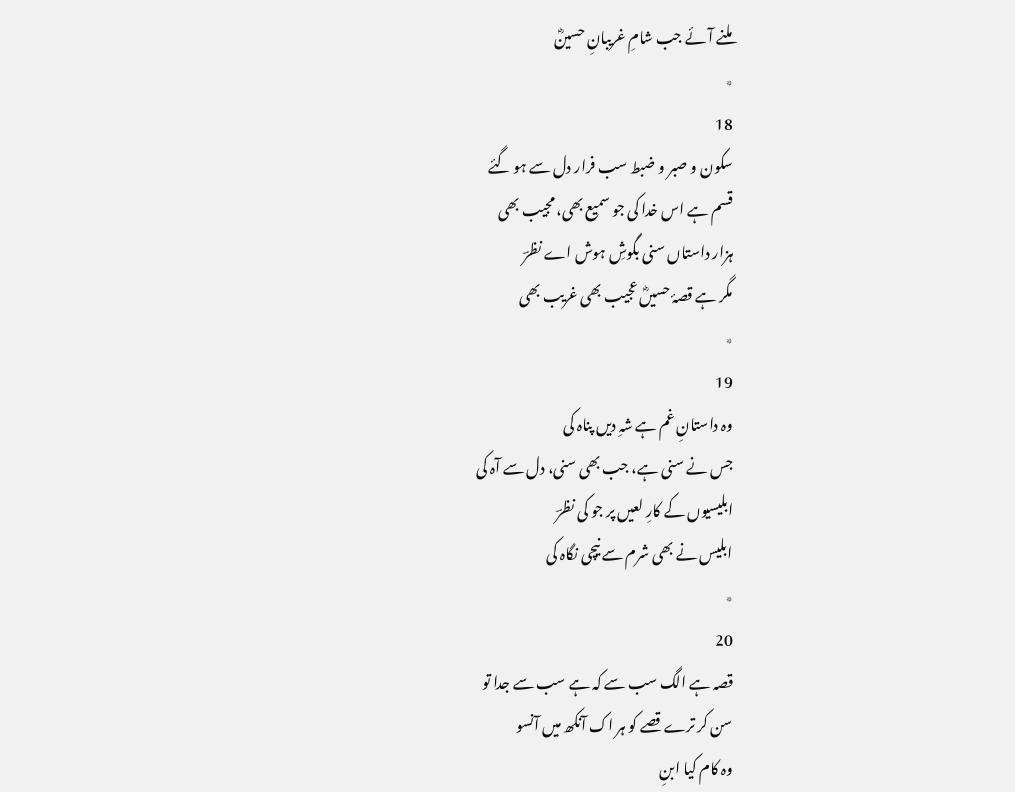ملنے آئے جب شامِ غریبانِ حسینؓ
٭
18
سکون و صبر و ضبط سب فرار دل سے ہو گئے
قسم ہے اس خدا کی جو سمیع بھی، مجیب بھی
ہزار داستاں سنی بگوشِ ہوش اے نظرؔ
مگر ہے قصۂ حسیںؓ عجیب بھی غریب بھی
٭
19
وہ داستانِ غم ہے شہِ دیں پناہ کی
جس نے سنی ہے، جب بھی سنی، دل سے آہ کی
ابلیسیوں کے کارِ لعیں پر جو کی نظرؔ
ابلیس نے بھی شرم سے نیچی نگاہ کی
٭
20
قصہ ہے الگ سب سے کہ ہے سب سے جدا تو
سن کر ترے قصے کو ہر اک آنکھ میں آنسو
وہ کام کیا ابنِ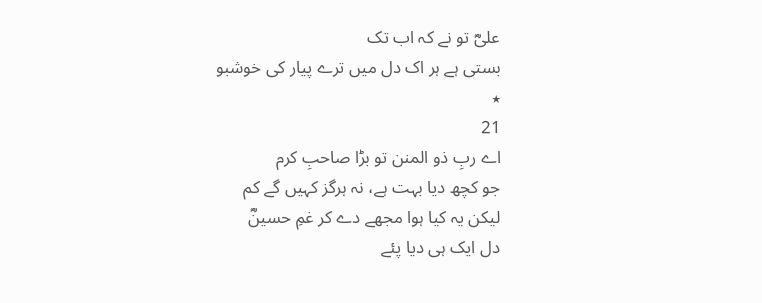علیؓ تو نے کہ اب تک
بستی ہے ہر اک دل میں ترے پیار کی خوشبو
٭
21
اے ربِ ذو المنن تو بڑا صاحبِ کرم
جو کچھ دیا بہت ہے، نہ ہرگز کہیں گے کم
لیکن یہ کیا ہوا مجھے دے کر غمِ حسینؓ
دل ایک ہی دیا پئے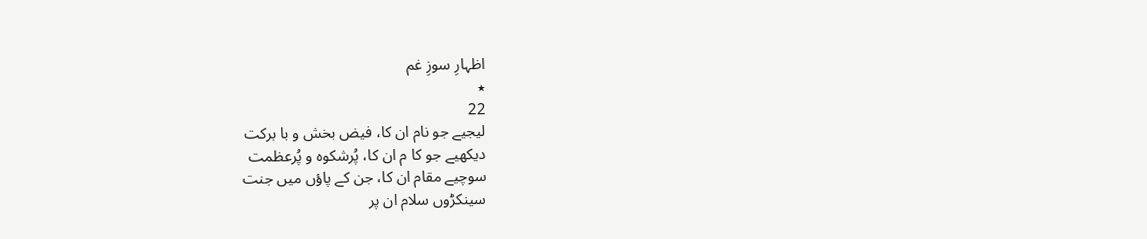اظہارِ سوزِ غم
٭
22
لیجیے جو نام ان کا، فیض بخش و با برکت
دیکھیے جو کا م ان کا، پُرشکوہ و پُرعظمت
سوچیے مقام ان کا، جن کے پاؤں میں جنت
سینکڑوں سلام ان پر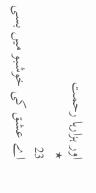اور ہزارہا رحمت
٭
23
اے عشق کی خوشبو میں بسی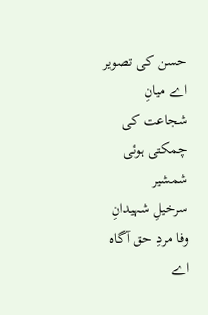حسن کی تصویر
اے میانِ شجاعت کی چمکتی ہوئی شمشیر
سرخیلِ شہیدانِ وفا مردِ حق آگاہ
اے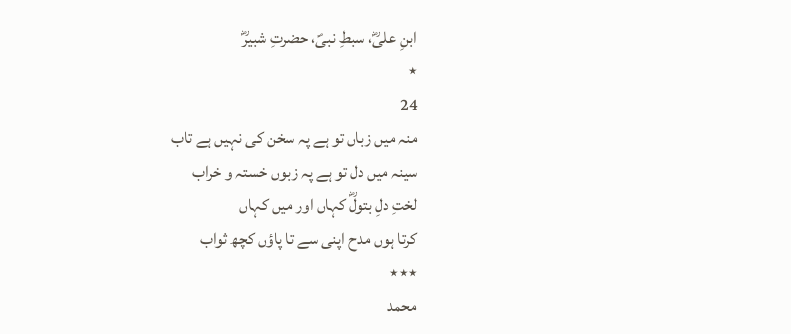ابنِ علیؓ، سبطِ نبیؐ، حضرتِ شبیرؓ
٭
24
منہ میں زباں تو ہے پہ سخن کی نہیں ہے تاب
سینہ میں دل تو ہے پہ زبوں خستہ و خراب
لختِ دلِ بتولؓ کہاں اور میں کہاں
کرتا ہوں مدح اپنی سے تا پاؤں کچھ ثواب
٭٭٭
محمد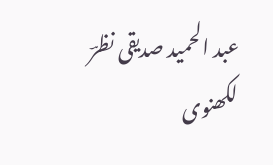عبد الحمید صدیقی نظرؔ لکھنوی